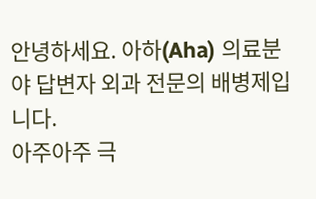안녕하세요. 아하(Aha) 의료분야 답변자 외과 전문의 배병제입니다.
아주아주 극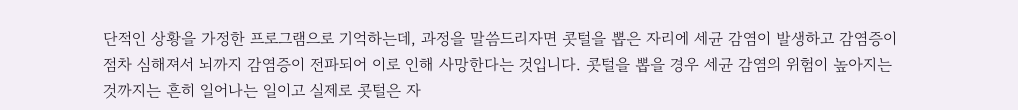단적인 상황을 가정한 프로그램으로 기억하는데, 과정을 말씀드리자면 콧털을 뽑은 자리에 세균 감염이 발생하고 감염증이 점차 심해져서 뇌까지 감염증이 전파되어 이로 인해 사망한다는 것입니다. 콧털을 뽑을 경우 세균 감염의 위험이 높아지는 것까지는 흔히 일어나는 일이고 실제로 콧털은 자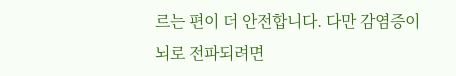르는 편이 더 안전합니다. 다만 감염증이 뇌로 전파되려면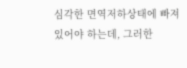심각한 면역저하상태에 빠져있어야 하는데, 그러한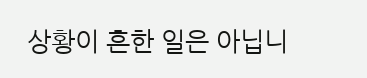상황이 흔한 일은 아닙니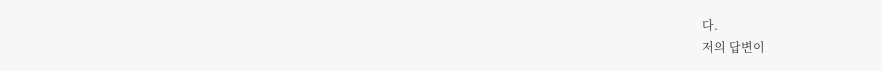다.
저의 답변이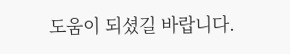도움이 되셨길 바랍니다.